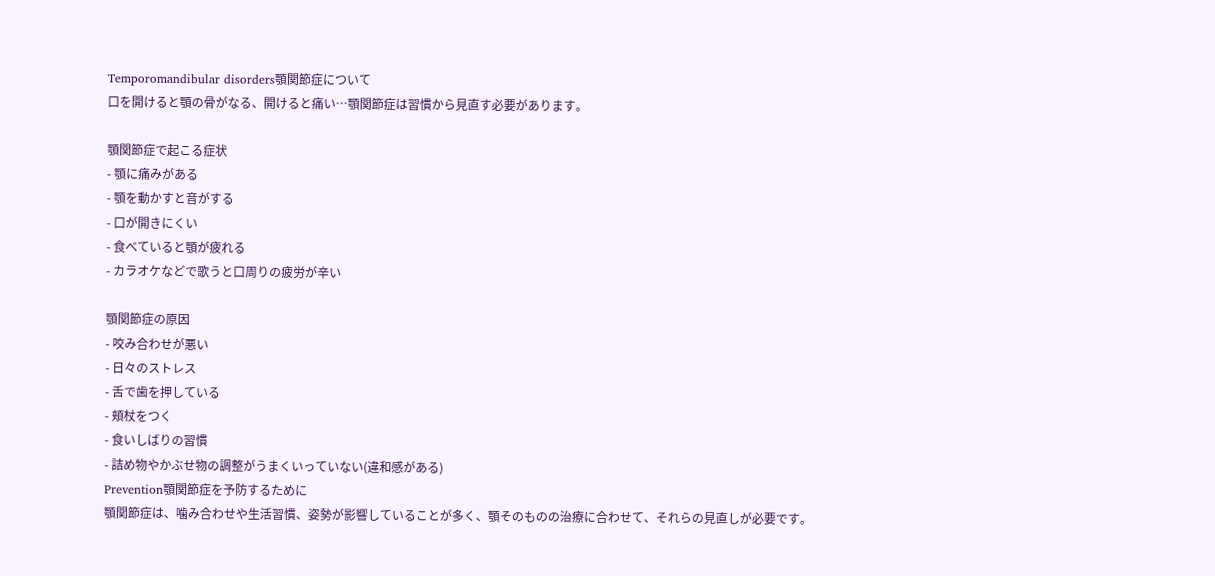Temporomandibular disorders顎関節症について
口を開けると顎の骨がなる、開けると痛い…顎関節症は習慣から見直す必要があります。

顎関節症で起こる症状
- 顎に痛みがある
- 顎を動かすと音がする
- 口が開きにくい
- 食べていると顎が疲れる
- カラオケなどで歌うと口周りの疲労が辛い

顎関節症の原因
- 咬み合わせが悪い
- 日々のストレス
- 舌で歯を押している
- 頬杖をつく
- 食いしばりの習慣
- 詰め物やかぶせ物の調整がうまくいっていない(違和感がある)
Prevention顎関節症を予防するために
顎関節症は、噛み合わせや生活習慣、姿勢が影響していることが多く、顎そのものの治療に合わせて、それらの見直しが必要です。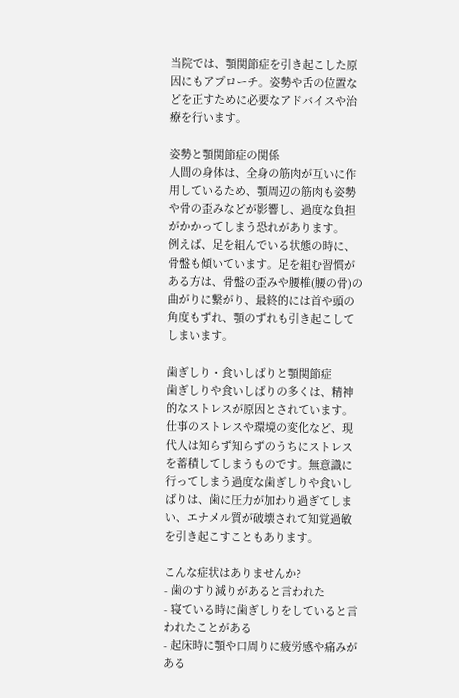当院では、顎関節症を引き起こした原因にもアプローチ。姿勢や舌の位置などを正すために必要なアドバイスや治療を行います。

姿勢と顎関節症の関係
人間の身体は、全身の筋肉が互いに作用しているため、顎周辺の筋肉も姿勢や骨の歪みなどが影響し、過度な負担がかかってしまう恐れがあります。
例えば、足を組んでいる状態の時に、骨盤も傾いています。足を組む習慣がある方は、骨盤の歪みや腰椎(腰の骨)の曲がりに繋がり、最終的には首や頭の角度もずれ、顎のずれも引き起こしてしまいます。

歯ぎしり・食いしばりと顎関節症
歯ぎしりや食いしばりの多くは、精神的なストレスが原因とされています。仕事のストレスや環境の変化など、現代人は知らず知らずのうちにストレスを蓄積してしまうものです。無意識に行ってしまう過度な歯ぎしりや食いしばりは、歯に圧力が加わり過ぎてしまい、エナメル質が破壊されて知覚過敏を引き起こすこともあります。

こんな症状はありませんか?
- 歯のすり減りがあると言われた
- 寝ている時に歯ぎしりをしていると言われたことがある
- 起床時に顎や口周りに疲労感や痛みがある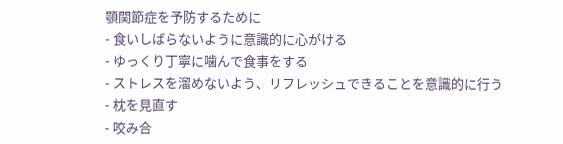顎関節症を予防するために
- 食いしばらないように意識的に心がける
- ゆっくり丁寧に噛んで食事をする
- ストレスを溜めないよう、リフレッシュできることを意識的に行う
- 枕を見直す
- 咬み合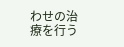わせの治療を行う